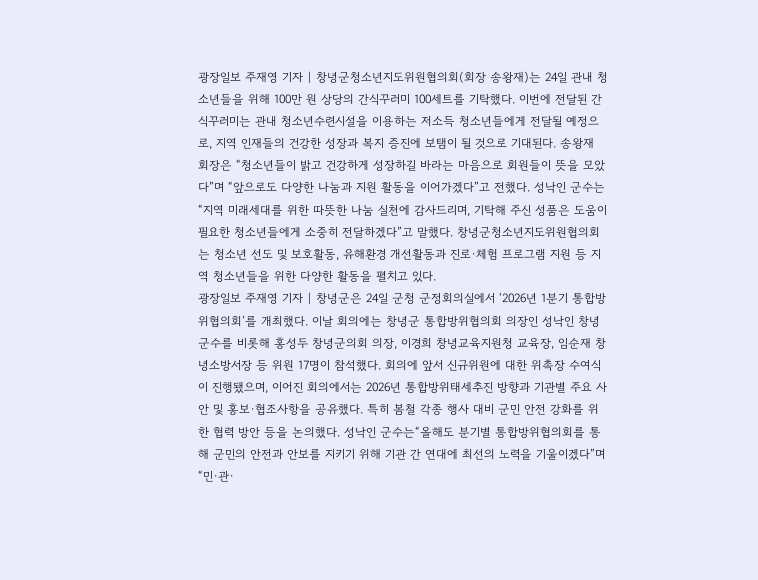광장일보 주재영 기자 | 창녕군청소년지도위원협의회(회장 송왕재)는 24일 관내 청소년들을 위해 100만 원 상당의 간식꾸러미 100세트를 기탁했다. 이번에 전달된 간식꾸러미는 관내 청소년수련시설을 이용하는 저소득 청소년들에게 전달될 예정으로, 지역 인재들의 건강한 성장과 복지 증진에 보탬이 될 것으로 기대된다. 송왕재 회장은 “청소년들이 밝고 건강하게 성장하길 바라는 마음으로 회원들이 뜻을 모았다”며 “앞으로도 다양한 나눔과 지원 활동을 이어가겠다”고 전했다. 성낙인 군수는 “지역 미래세대를 위한 따뜻한 나눔 실천에 감사드리며, 기탁해 주신 성품은 도움이 필요한 청소년들에게 소중히 전달하겠다”고 말했다. 창녕군청소년지도위원협의회는 청소년 선도 및 보호활동, 유해환경 개선활동과 진로·체험 프로그램 지원 등 지역 청소년들을 위한 다양한 활동을 펼치고 있다.
광장일보 주재영 기자 | 창녕군은 24일 군청 군정회의실에서 ‘2026년 1분기 통합방위협의회’를 개최했다. 이날 회의에는 창녕군 통합방위협의회 의장인 성낙인 창녕군수를 비롯해 홍성두 창녕군의회 의장, 이경희 창녕교육지원청 교육장, 임순재 창녕소방서장 등 위원 17명이 참석했다. 회의에 앞서 신규위원에 대한 위촉장 수여식이 진행됐으며, 이어진 회의에서는 2026년 통합방위태세추진 방향과 기관별 주요 사안 및 홍보·협조사항을 공유했다. 특히 봄철 각종 행사 대비 군민 안전 강화를 위한 협력 방안 등을 논의했다. 성낙인 군수는“올해도 분기별 통합방위협의회를 통해 군민의 안전과 안보를 지키기 위해 기관 간 연대에 최선의 노력을 기울이겠다”며 “민·관·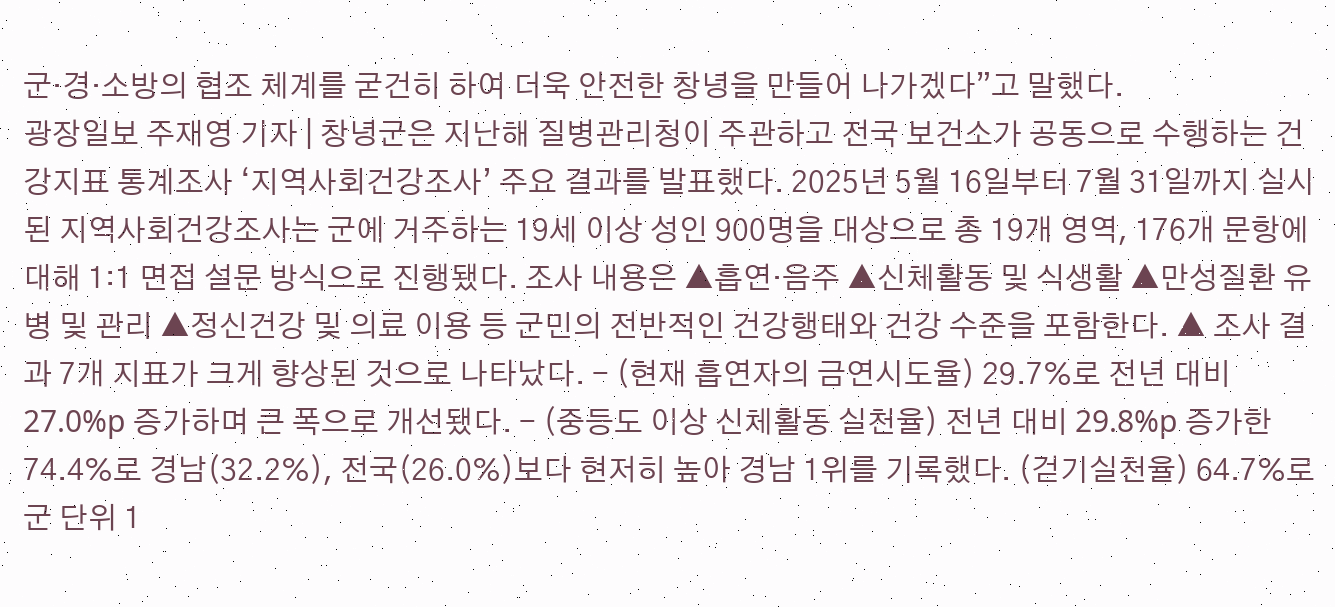군·경·소방의 협조 체계를 굳건히 하여 더욱 안전한 창녕을 만들어 나가겠다”고 말했다.
광장일보 주재영 기자 | 창녕군은 지난해 질병관리청이 주관하고 전국 보건소가 공동으로 수행하는 건강지표 통계조사 ‘지역사회건강조사’ 주요 결과를 발표했다. 2025년 5월 16일부터 7월 31일까지 실시된 지역사회건강조사는 군에 거주하는 19세 이상 성인 900명을 대상으로 총 19개 영역, 176개 문항에 대해 1:1 면접 설문 방식으로 진행됐다. 조사 내용은 ▲흡연·음주 ▲신체활동 및 식생활 ▲만성질환 유병 및 관리 ▲정신건강 및 의료 이용 등 군민의 전반적인 건강행태와 건강 수준을 포함한다. ▲ 조사 결과 7개 지표가 크게 향상된 것으로 나타났다. - (현재 흡연자의 금연시도율) 29.7%로 전년 대비 27.0%p 증가하며 큰 폭으로 개선됐다. - (중등도 이상 신체활동 실천율) 전년 대비 29.8%p 증가한 74.4%로 경남(32.2%), 전국(26.0%)보다 현저히 높아 경남 1위를 기록했다. (걷기실천율) 64.7%로 군 단위 1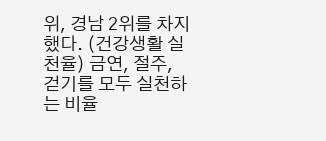위, 경남 2위를 차지했다. (건강생활 실천율) 금연, 절주, 걷기를 모두 실천하는 비율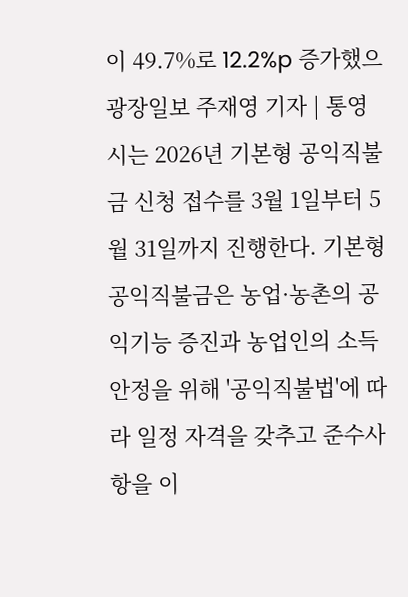이 49.7%로 12.2%p 증가했으
광장일보 주재영 기자 | 통영시는 2026년 기본형 공익직불금 신청 접수를 3월 1일부터 5월 31일까지 진행한다. 기본형 공익직불금은 농업·농촌의 공익기능 증진과 농업인의 소득 안정을 위해 '공익직불법'에 따라 일정 자격을 갖추고 준수사항을 이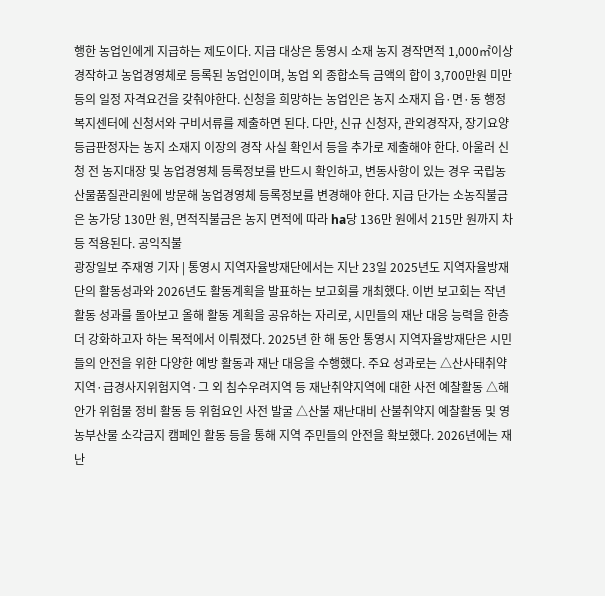행한 농업인에게 지급하는 제도이다. 지급 대상은 통영시 소재 농지 경작면적 1,000㎡이상 경작하고 농업경영체로 등록된 농업인이며, 농업 외 종합소득 금액의 합이 3,700만원 미만 등의 일정 자격요건을 갖춰야한다. 신청을 희망하는 농업인은 농지 소재지 읍·면·동 행정복지센터에 신청서와 구비서류를 제출하면 된다. 다만, 신규 신청자, 관외경작자, 장기요양등급판정자는 농지 소재지 이장의 경작 사실 확인서 등을 추가로 제출해야 한다. 아울러 신청 전 농지대장 및 농업경영체 등록정보를 반드시 확인하고, 변동사항이 있는 경우 국립농산물품질관리원에 방문해 농업경영체 등록정보를 변경해야 한다. 지급 단가는 소농직불금은 농가당 130만 원, 면적직불금은 농지 면적에 따라 ha당 136만 원에서 215만 원까지 차등 적용된다. 공익직불
광장일보 주재영 기자 | 통영시 지역자율방재단에서는 지난 23일 2025년도 지역자율방재단의 활동성과와 2026년도 활동계획을 발표하는 보고회를 개최했다. 이번 보고회는 작년 활동 성과를 돌아보고 올해 활동 계획을 공유하는 자리로, 시민들의 재난 대응 능력을 한층 더 강화하고자 하는 목적에서 이뤄졌다. 2025년 한 해 동안 통영시 지역자율방재단은 시민들의 안전을 위한 다양한 예방 활동과 재난 대응을 수행했다. 주요 성과로는 △산사태취약지역·급경사지위험지역·그 외 침수우려지역 등 재난취약지역에 대한 사전 예찰활동 △해안가 위험물 정비 활동 등 위험요인 사전 발굴 △산불 재난대비 산불취약지 예찰활동 및 영농부산물 소각금지 캠페인 활동 등을 통해 지역 주민들의 안전을 확보했다. 2026년에는 재난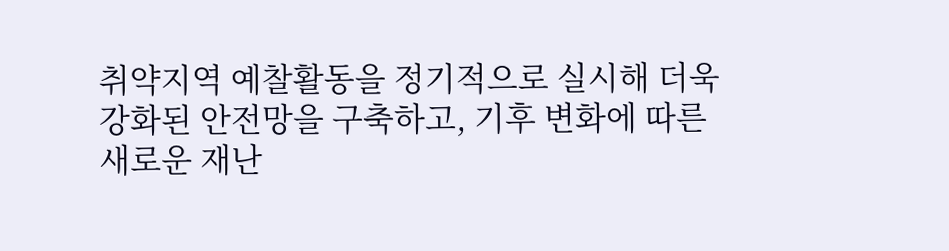취약지역 예찰활동을 정기적으로 실시해 더욱 강화된 안전망을 구축하고, 기후 변화에 따른 새로운 재난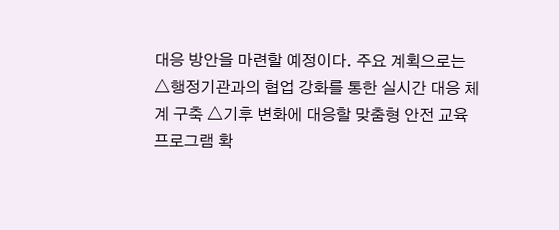대응 방안을 마련할 예정이다. 주요 계획으로는 △행정기관과의 협업 강화를 통한 실시간 대응 체계 구축 △기후 변화에 대응할 맞춤형 안전 교육 프로그램 확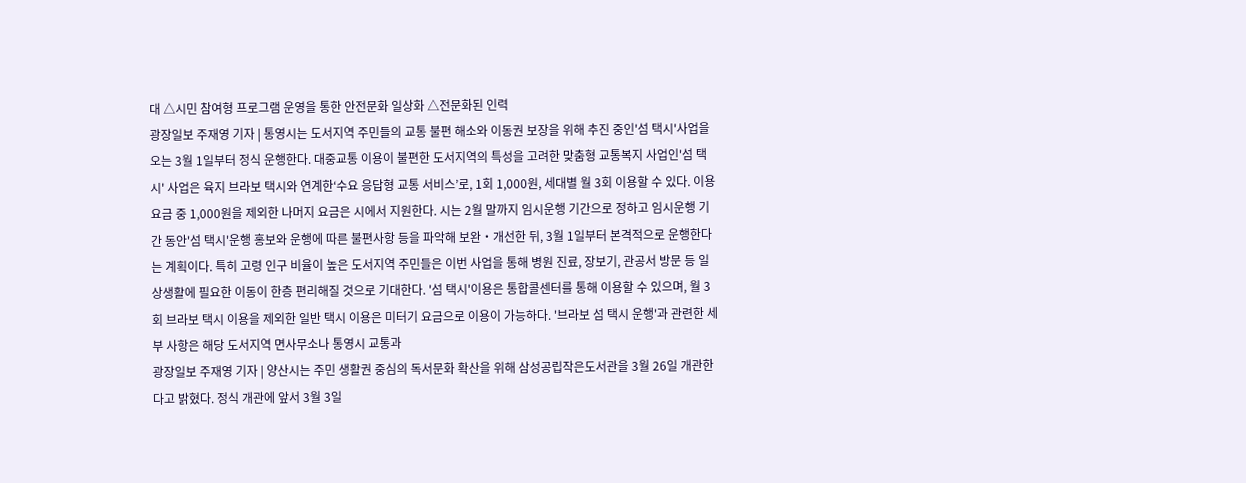대 △시민 참여형 프로그램 운영을 통한 안전문화 일상화 △전문화된 인력
광장일보 주재영 기자 | 통영시는 도서지역 주민들의 교통 불편 해소와 이동권 보장을 위해 추진 중인'섬 택시'사업을 오는 3월 1일부터 정식 운행한다. 대중교통 이용이 불편한 도서지역의 특성을 고려한 맞춤형 교통복지 사업인'섬 택시' 사업은 육지 브라보 택시와 연계한‘수요 응답형 교통 서비스’로, 1회 1,000원, 세대별 월 3회 이용할 수 있다. 이용요금 중 1,000원을 제외한 나머지 요금은 시에서 지원한다. 시는 2월 말까지 임시운행 기간으로 정하고 임시운행 기간 동안'섬 택시'운행 홍보와 운행에 따른 불편사항 등을 파악해 보완‧개선한 뒤, 3월 1일부터 본격적으로 운행한다는 계획이다. 특히 고령 인구 비율이 높은 도서지역 주민들은 이번 사업을 통해 병원 진료, 장보기, 관공서 방문 등 일상생활에 필요한 이동이 한층 편리해질 것으로 기대한다. '섬 택시'이용은 통합콜센터를 통해 이용할 수 있으며, 월 3회 브라보 택시 이용을 제외한 일반 택시 이용은 미터기 요금으로 이용이 가능하다. '브라보 섬 택시 운행'과 관련한 세부 사항은 해당 도서지역 면사무소나 통영시 교통과
광장일보 주재영 기자 | 양산시는 주민 생활권 중심의 독서문화 확산을 위해 삼성공립작은도서관을 3월 26일 개관한다고 밝혔다. 정식 개관에 앞서 3월 3일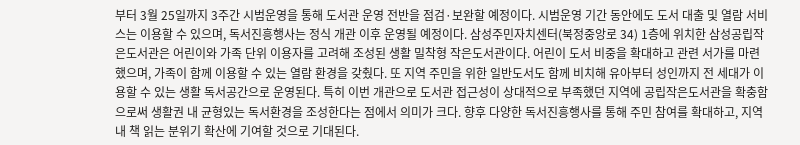부터 3월 25일까지 3주간 시범운영을 통해 도서관 운영 전반을 점검·보완할 예정이다. 시범운영 기간 동안에도 도서 대출 및 열람 서비스는 이용할 수 있으며, 독서진흥행사는 정식 개관 이후 운영될 예정이다. 삼성주민자치센터(북정중앙로 34) 1층에 위치한 삼성공립작은도서관은 어린이와 가족 단위 이용자를 고려해 조성된 생활 밀착형 작은도서관이다. 어린이 도서 비중을 확대하고 관련 서가를 마련했으며, 가족이 함께 이용할 수 있는 열람 환경을 갖췄다. 또 지역 주민을 위한 일반도서도 함께 비치해 유아부터 성인까지 전 세대가 이용할 수 있는 생활 독서공간으로 운영된다. 특히 이번 개관으로 도서관 접근성이 상대적으로 부족했던 지역에 공립작은도서관을 확충함으로써 생활권 내 균형있는 독서환경을 조성한다는 점에서 의미가 크다. 향후 다양한 독서진흥행사를 통해 주민 참여를 확대하고, 지역 내 책 읽는 분위기 확산에 기여할 것으로 기대된다.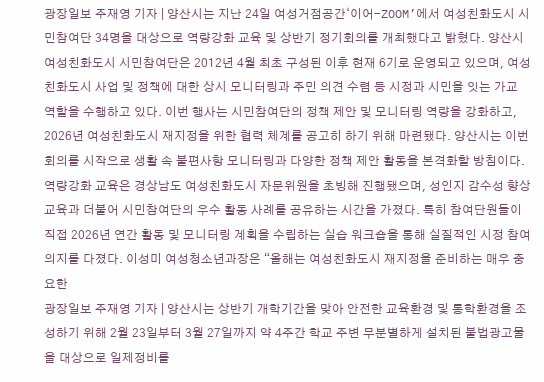광장일보 주재영 기자 | 양산시는 지난 24일 여성거점공간‘이어-ZOOM’에서 여성친화도시 시민참여단 34명을 대상으로 역량강화 교육 및 상반기 정기회의를 개최했다고 밝혔다. 양산시 여성친화도시 시민참여단은 2012년 4월 최초 구성된 이후 현재 6기로 운영되고 있으며, 여성친화도시 사업 및 정책에 대한 상시 모니터링과 주민 의견 수렴 등 시정과 시민을 잇는 가교 역할을 수행하고 있다. 이번 행사는 시민참여단의 정책 제안 및 모니터링 역량을 강화하고, 2026년 여성친화도시 재지정을 위한 협력 체계를 공고히 하기 위해 마련됐다. 양산시는 이번 회의를 시작으로 생활 속 불편사항 모니터링과 다양한 정책 제안 활동을 본격화할 방침이다. 역량강화 교육은 경상남도 여성친화도시 자문위원을 초빙해 진행됐으며, 성인지 감수성 향상 교육과 더불어 시민참여단의 우수 활동 사례를 공유하는 시간을 가졌다. 특히 참여단원들이 직접 2026년 연간 활동 및 모니터링 계획을 수립하는 실습 워크숍을 통해 실질적인 시정 참여 의지를 다졌다. 이성미 여성청소년과장은 “올해는 여성친화도시 재지정을 준비하는 매우 중요한
광장일보 주재영 기자 | 양산시는 상반기 개학기간을 맞아 안전한 교육환경 및 통학환경을 조성하기 위해 2월 23일부터 3월 27일까지 약 4주간 학교 주변 무분별하게 설치된 불법광고물을 대상으로 일제정비를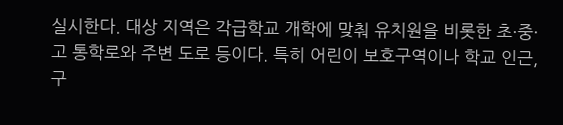실시한다. 대상 지역은 각급학교 개학에 맞춰 유치원을 비롯한 초·중·고 통학로와 주변 도로 등이다. 특히 어린이 보호구역이나 학교 인근, 구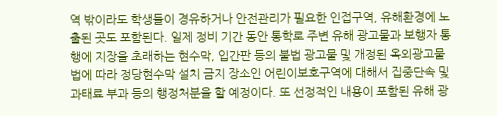역 밖이라도 학생들이 경유하거나 안전관리가 필요한 인접구역, 유해환경에 노출된 곳도 포함된다. 일제 정비 기간 동안 통학로 주변 유해 광고물과 보행자 통행에 지장을 초래하는 현수막, 입간판 등의 불법 광고물 및 개정된 옥외광고물법에 따라 정당현수막 설치 금지 장소인 어린이보호구역에 대해서 집중단속 및 과태료 부과 등의 행정처분을 할 예정이다. 또 선정적인 내용이 포함된 유해 광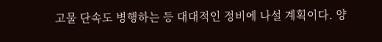고물 단속도 병행하는 등 대대적인 정비에 나설 계획이다. 양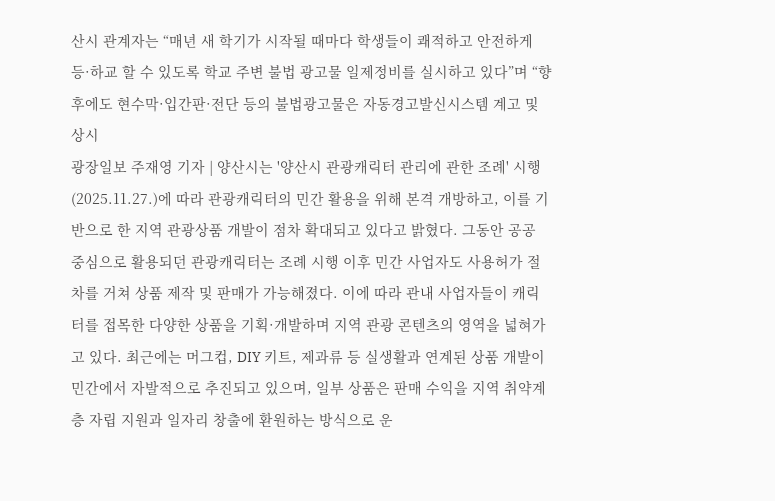산시 관계자는 “매년 새 학기가 시작될 때마다 학생들이 쾌적하고 안전하게 등·하교 할 수 있도록 학교 주변 불법 광고물 일제정비를 실시하고 있다”며 “향후에도 현수막·입간판·전단 등의 불법광고물은 자동경고발신시스템 계고 및 상시
광장일보 주재영 기자 | 양산시는 '양산시 관광캐릭터 관리에 관한 조례' 시행(2025.11.27.)에 따라 관광캐릭터의 민간 활용을 위해 본격 개방하고, 이를 기반으로 한 지역 관광상품 개발이 점차 확대되고 있다고 밝혔다. 그동안 공공 중심으로 활용되던 관광캐릭터는 조례 시행 이후 민간 사업자도 사용허가 절차를 거쳐 상품 제작 및 판매가 가능해졌다. 이에 따라 관내 사업자들이 캐릭터를 접목한 다양한 상품을 기획·개발하며 지역 관광 콘텐츠의 영역을 넓혀가고 있다. 최근에는 머그컵, DIY 키트, 제과류 등 실생활과 연계된 상품 개발이 민간에서 자발적으로 추진되고 있으며, 일부 상품은 판매 수익을 지역 취약계층 자립 지원과 일자리 창출에 환원하는 방식으로 운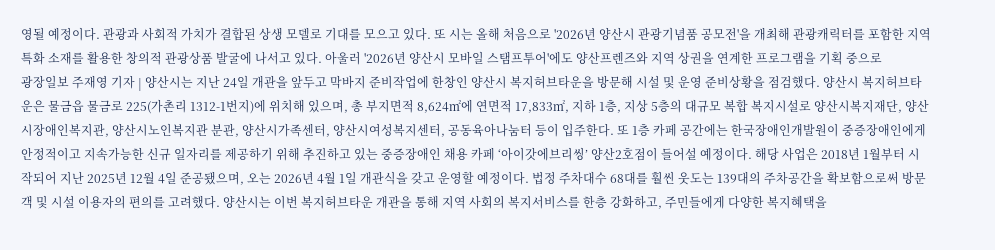영될 예정이다. 관광과 사회적 가치가 결합된 상생 모델로 기대를 모으고 있다. 또 시는 올해 처음으로 '2026년 양산시 관광기념품 공모전'을 개최해 관광캐릭터를 포함한 지역 특화 소재를 활용한 창의적 관광상품 발굴에 나서고 있다. 아울러 '2026년 양산시 모바일 스탬프투어'에도 양산프렌즈와 지역 상권을 연계한 프로그램을 기획 중으로
광장일보 주재영 기자 | 양산시는 지난 24일 개관을 앞두고 막바지 준비작업에 한창인 양산시 복지허브타운을 방문해 시설 및 운영 준비상황을 점검했다. 양산시 복지허브타운은 물금읍 물금로 225(가촌리 1312-1번지)에 위치해 있으며, 총 부지면적 8,624㎡에 연면적 17,833㎡, 지하 1층, 지상 5층의 대규모 복합 복지시설로 양산시복지재단, 양산시장애인복지관, 양산시노인복지관 분관, 양산시가족센터, 양산시여성복지센터, 공동육아나눔터 등이 입주한다. 또 1층 카페 공간에는 한국장애인개발원이 중증장애인에게 안정적이고 지속가능한 신규 일자리를 제공하기 위해 추진하고 있는 중증장애인 채용 카페 ‘아이갓에브리씽’ 양산2호점이 들어설 예정이다. 해당 사업은 2018년 1월부터 시작되어 지난 2025년 12월 4일 준공됐으며, 오는 2026년 4월 1일 개관식을 갖고 운영할 예정이다. 법정 주차대수 68대를 훨씬 웃도는 139대의 주차공간을 확보함으로써 방문객 및 시설 이용자의 편의를 고려했다. 양산시는 이번 복지허브타운 개관을 통해 지역 사회의 복지서비스를 한층 강화하고, 주민들에게 다양한 복지혜택을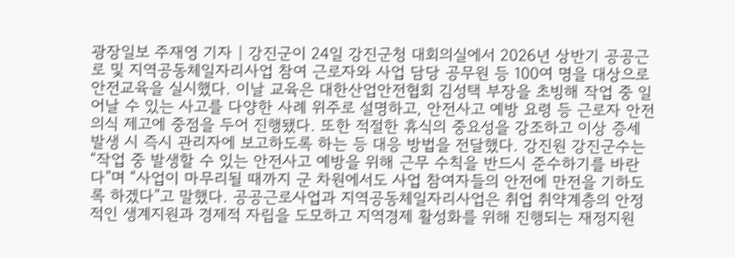광장일보 주재영 기자 | 강진군이 24일 강진군청 대회의실에서 2026년 상반기 공공근로 및 지역공동체일자리사업 참여 근로자와 사업 담당 공무원 등 100여 명을 대상으로 안전교육을 실시했다. 이날 교육은 대한산업안전협회 김성택 부장을 초빙해 작업 중 일어날 수 있는 사고를 다양한 사례 위주로 설명하고, 안전사고 예방 요령 등 근로자 안전의식 제고에 중점을 두어 진행됐다. 또한 적절한 휴식의 중요성을 강조하고 이상 증세 발생 시 즉시 관리자에 보고하도록 하는 등 대응 방법을 전달했다. 강진원 강진군수는 “작업 중 발생할 수 있는 안전사고 예방을 위해 근무 수칙을 반드시 준수하기를 바란다”며 “사업이 마무리될 때까지 군 차원에서도 사업 참여자들의 안전에 만전을 기하도록 하겠다”고 말했다. 공공근로사업과 지역공동체일자리사업은 취업 취약계층의 안정적인 생계지원과 경제적 자립을 도모하고 지역경제 활성화를 위해 진행되는 재정지원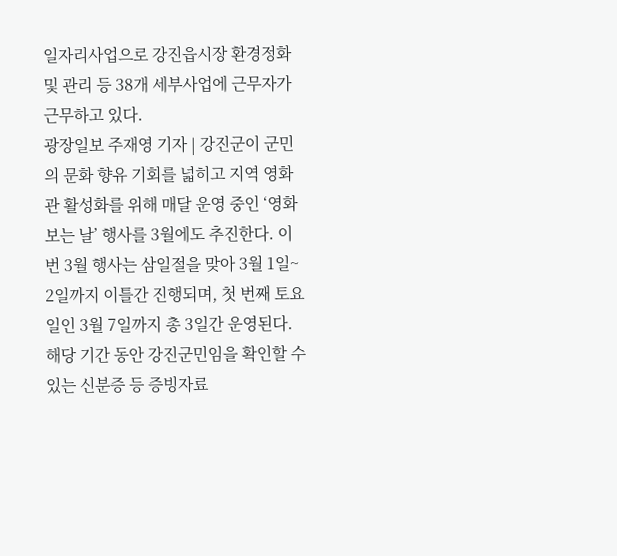일자리사업으로 강진읍시장 환경정화 및 관리 등 38개 세부사업에 근무자가 근무하고 있다.
광장일보 주재영 기자 | 강진군이 군민의 문화 향유 기회를 넓히고 지역 영화관 활성화를 위해 매달 운영 중인 ‘영화 보는 날’ 행사를 3월에도 추진한다. 이번 3월 행사는 삼일절을 맞아 3월 1일~ 2일까지 이틀간 진행되며, 첫 번째 토요일인 3월 7일까지 총 3일간 운영된다. 해당 기간 동안 강진군민임을 확인할 수 있는 신분증 등 증빙자료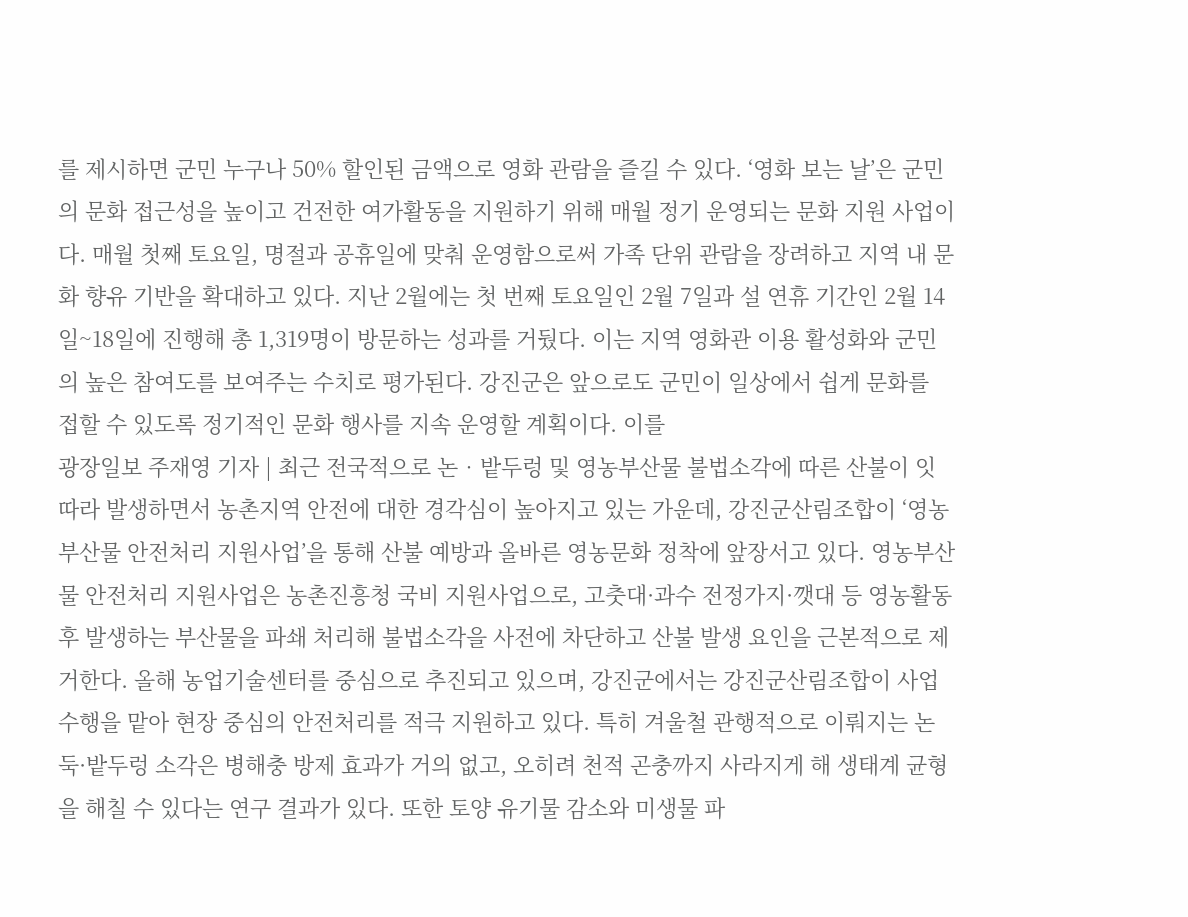를 제시하면 군민 누구나 50% 할인된 금액으로 영화 관람을 즐길 수 있다. ‘영화 보는 날’은 군민의 문화 접근성을 높이고 건전한 여가활동을 지원하기 위해 매월 정기 운영되는 문화 지원 사업이다. 매월 첫째 토요일, 명절과 공휴일에 맞춰 운영함으로써 가족 단위 관람을 장려하고 지역 내 문화 향유 기반을 확대하고 있다. 지난 2월에는 첫 번째 토요일인 2월 7일과 설 연휴 기간인 2월 14일~18일에 진행해 총 1,319명이 방문하는 성과를 거뒀다. 이는 지역 영화관 이용 활성화와 군민의 높은 참여도를 보여주는 수치로 평가된다. 강진군은 앞으로도 군민이 일상에서 쉽게 문화를 접할 수 있도록 정기적인 문화 행사를 지속 운영할 계획이다. 이를
광장일보 주재영 기자 | 최근 전국적으로 논‧밭두렁 및 영농부산물 불법소각에 따른 산불이 잇따라 발생하면서 농촌지역 안전에 대한 경각심이 높아지고 있는 가운데, 강진군산림조합이 ‘영농부산물 안전처리 지원사업’을 통해 산불 예방과 올바른 영농문화 정착에 앞장서고 있다. 영농부산물 안전처리 지원사업은 농촌진흥청 국비 지원사업으로, 고춧대·과수 전정가지·깻대 등 영농활동 후 발생하는 부산물을 파쇄 처리해 불법소각을 사전에 차단하고 산불 발생 요인을 근본적으로 제거한다. 올해 농업기술센터를 중심으로 추진되고 있으며, 강진군에서는 강진군산림조합이 사업 수행을 맡아 현장 중심의 안전처리를 적극 지원하고 있다. 특히 겨울철 관행적으로 이뤄지는 논둑·밭두렁 소각은 병해충 방제 효과가 거의 없고, 오히려 천적 곤충까지 사라지게 해 생태계 균형을 해칠 수 있다는 연구 결과가 있다. 또한 토양 유기물 감소와 미생물 파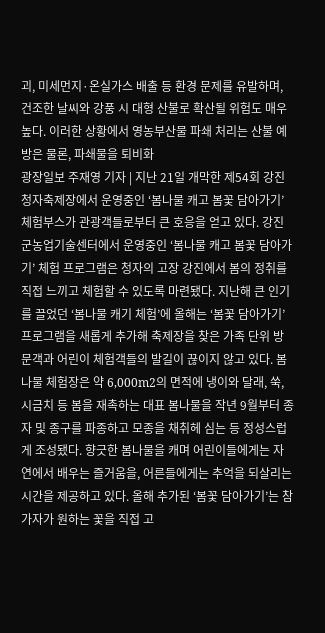괴, 미세먼지·온실가스 배출 등 환경 문제를 유발하며, 건조한 날씨와 강풍 시 대형 산불로 확산될 위험도 매우 높다. 이러한 상황에서 영농부산물 파쇄 처리는 산불 예방은 물론, 파쇄물을 퇴비화
광장일보 주재영 기자 | 지난 21일 개막한 제54회 강진청자축제장에서 운영중인 ‘봄나물 캐고 봄꽃 담아가기’ 체험부스가 관광객들로부터 큰 호응을 얻고 있다. 강진군농업기술센터에서 운영중인 ‘봄나물 캐고 봄꽃 담아가기’ 체험 프로그램은 청자의 고장 강진에서 봄의 정취를 직접 느끼고 체험할 수 있도록 마련됐다. 지난해 큰 인기를 끌었던 ‘봄나물 캐기 체험’에 올해는 ‘봄꽃 담아가기’ 프로그램을 새롭게 추가해 축제장을 찾은 가족 단위 방문객과 어린이 체험객들의 발길이 끊이지 않고 있다. 봄나물 체험장은 약 6,000m2의 면적에 냉이와 달래, 쑥, 시금치 등 봄을 재촉하는 대표 봄나물을 작년 9월부터 종자 및 종구를 파종하고 모종을 채취헤 심는 등 정성스럽게 조성됐다. 향긋한 봄나물을 캐며 어린이들에게는 자연에서 배우는 즐거움을, 어른들에게는 추억을 되살리는 시간을 제공하고 있다. 올해 추가된 ‘봄꽃 담아가기’는 참가자가 원하는 꽃을 직접 고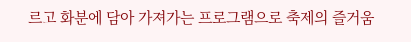르고 화분에 담아 가져가는 프로그램으로 축제의 즐거움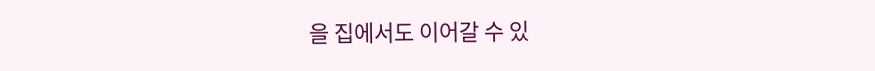을 집에서도 이어갈 수 있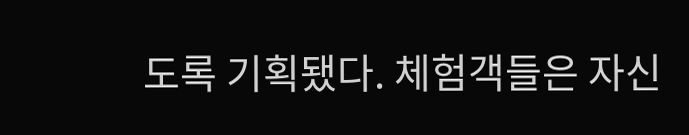도록 기획됐다. 체험객들은 자신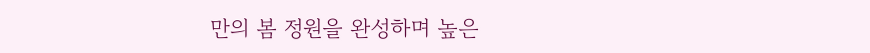만의 봄 정원을 완성하며 높은